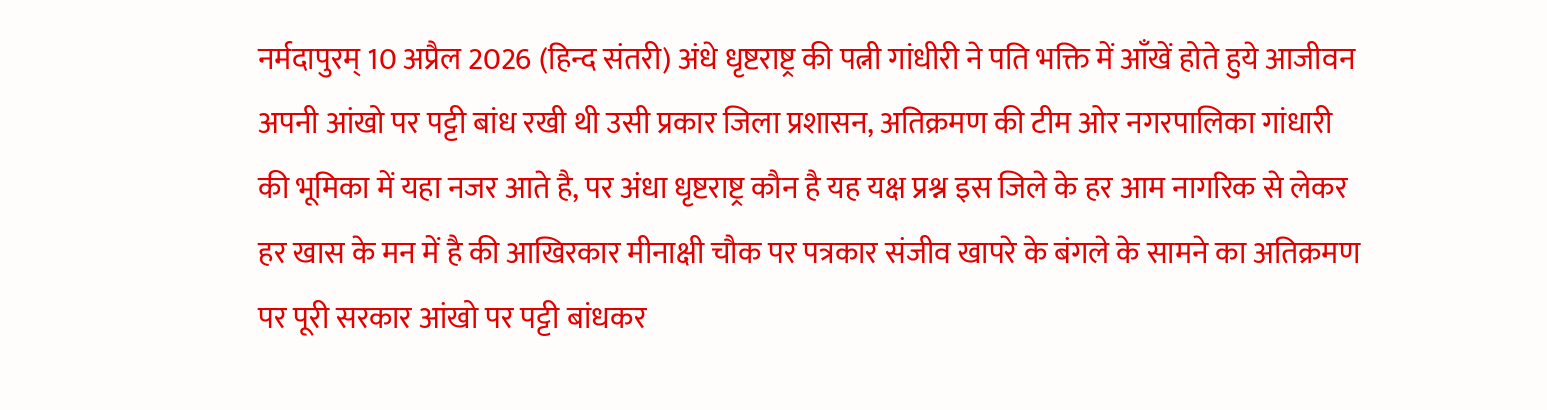नर्मदापुरम् 10 अप्रैल 2026 (हिन्द संतरी) अंधे धृष्टराष्ट्र की पत्नी गांधीरी ने पति भक्ति में आँखें होते हुये आजीवन अपनी आंखो पर पट्टी बांध रखी थी उसी प्रकार जिला प्रशासन, अतिक्रमण की टीम ओर नगरपालिका गांधारी की भूमिका में यहा नजर आते है, पर अंधा धृष्टराष्ट्र कौन है यह यक्ष प्रश्न इस जिले के हर आम नागरिक से लेकर हर खास के मन में है की आखिरकार मीनाक्षी चौक पर पत्रकार संजीव खापरे के बंगले के सामने का अतिक्रमण पर पूरी सरकार आंखो पर पट्टी बांधकर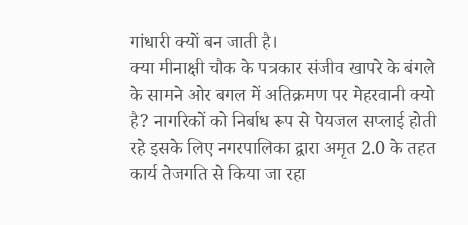गांधारी क्यों बन जाती है।
क्या मीनाक्षी चौक के पत्रकार संजीव खापरे के बंगले के सामने ओर बगल में अतिक्रमण पर मेहरवानी क्यो है? नागरिकों को निर्बाध रूप से पेयजल सप्लाई होती रहे इसके लिए नगरपालिका द्वारा अमृत 2.0 के तहत कार्य तेजगति से किया जा रहा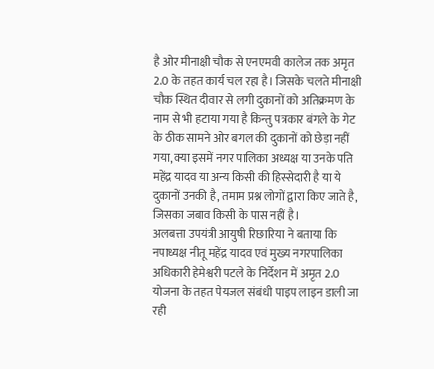है ओर मीनाक्षी चौक से एनएमवी कालेज तक अमृत 2.0 के तहत कार्य चल रहा है। जिसके चलते मीनाक्षी चौक स्थित दीवार से लगी दुकानों को अतिक्रमण के नाम से भी हटाया गया है किन्तु पत्रकार बंगले के गेट के ठीक सामने ओर बगल की दुकानों को छेड़ा नहीं गया, क्या इसमें नगर पालिका अध्यक्ष या उनके पति महेंद्र यादव या अन्य किसी की हिस्सेदारी है या ये दुकानों उनकी है, तमाम प्रश्न लोगों द्वारा किए जाते है, जिसका जबाव किसी के पास नहीं है।
अलबत्ता उपयंत्री आयुषी रिछारिया ने बताया कि नपाध्यक्ष नीतू महेंद्र यादव एवं मुख्य नगरपालिका अधिकारी हेमेश्वरी पटले के निर्देशन में अमृत 2.0 योजना के तहत पेयजल संबंधी पाइप लाइन डाली जा रही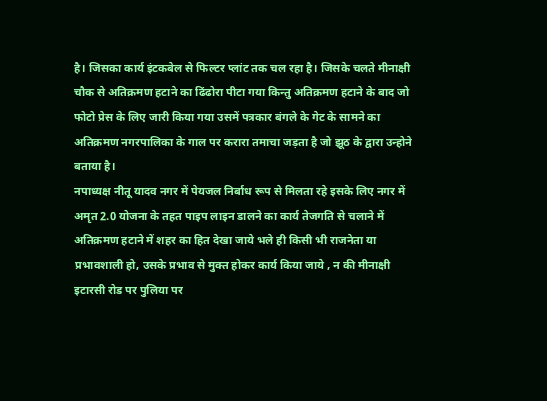है। जिसका कार्य इंटकबेल से फिल्टर प्लांट तक चल रहा है। जिसके चलते मीनाक्षी चौक से अतिक्रमण हटाने का ढिंढोरा पीटा गया किन्तु अतिक्रमण हटाने के बाद जो फोटो प्रेस के लिए जारी किया गया उसमें पत्रकार बंगले के गेट के सामने का अतिक्रमण नगरपालिका के गाल पर करारा तमाचा जड़ता है जो झूठ के द्वारा उन्होने बताया है।
नपाध्यक्ष नीतू यादव नगर में पेयजल निर्बाध रूप से मिलता रहे इसके लिए नगर में अमृत 2.0 योजना के तहत पाइप लाइन डालने का कार्य तेजगति से चलाने में अतिक्रमण हटाने में शहर का हित देखा जाये भले ही किसी भी राजनेता या प्रभावशाली हो, उसके प्रभाव से मुक्त होकर कार्य किया जाये , न की मीनाक्षी इटारसी रोड पर पुलिया पर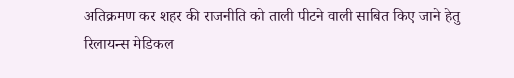अतिक्रमण कर शहर की राजनीति को ताली पीटने वाली साबित किए जाने हेतु रिलायन्स मेडिकल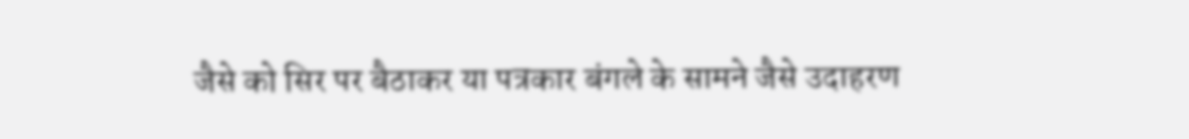जैसे को सिर पर बैठाकर या पत्रकार बंगले के सामने जैसे उदाहरण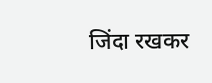जिंदा रखकर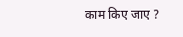काम किए जाए ?